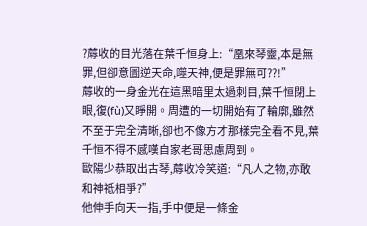?蓐收的目光落在葉千恒身上:“凰來琴靈,本是無罪,但卻意圖逆天命,噬天神,便是罪無可??!”
蓐收的一身金光在這黑暗里太過刺目,葉千恒閉上眼,復(fù)又睜開。周遭的一切開始有了輪廓,雖然不至于完全清晰,卻也不像方才那樣完全看不見,葉千恒不得不感嘆自家老哥思慮周到。
歐陽少恭取出古琴,蓐收冷笑道:“凡人之物,亦敢和神祗相爭?”
他伸手向天一指,手中便是一條金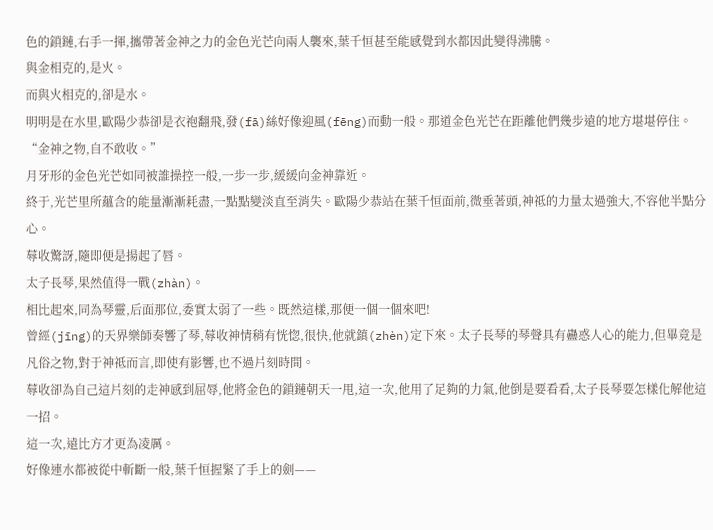色的鎖鏈,右手一揮,攜帶著金神之力的金色光芒向兩人襲來,葉千恒甚至能感覺到水都因此變得沸騰。
與金相克的,是火。
而與火相克的,卻是水。
明明是在水里,歐陽少恭卻是衣袍翻飛,發(fā)絲好像迎風(fēng)而動一般。那道金色光芒在距離他們幾步遠的地方堪堪停住。
“金神之物,自不敢收。”
月牙形的金色光芒如同被誰操控一般,一步一步,緩緩向金神靠近。
終于,光芒里所蘊含的能量漸漸耗盡,一點點變淡直至消失。歐陽少恭站在葉千恒面前,微垂著頭,神祗的力量太過強大,不容他半點分心。
蓐收驚訝,隨即便是揚起了唇。
太子長琴,果然值得一戰(zhàn)。
相比起來,同為琴靈,后面那位,委實太弱了一些。既然這樣,那便一個一個來吧!
曾經(jīng)的天界樂師奏響了琴,蓐收神情稍有恍惚,很快,他就鎮(zhèn)定下來。太子長琴的琴聲具有蠱惑人心的能力,但畢竟是凡俗之物,對于神祗而言,即使有影響,也不過片刻時間。
蓐收卻為自己這片刻的走神感到屈辱,他將金色的鎖鏈朝天一甩,這一次,他用了足夠的力氣,他倒是要看看,太子長琴要怎樣化解他這一招。
這一次,遠比方才更為凌厲。
好像連水都被從中斬斷一般,葉千恒握緊了手上的劍——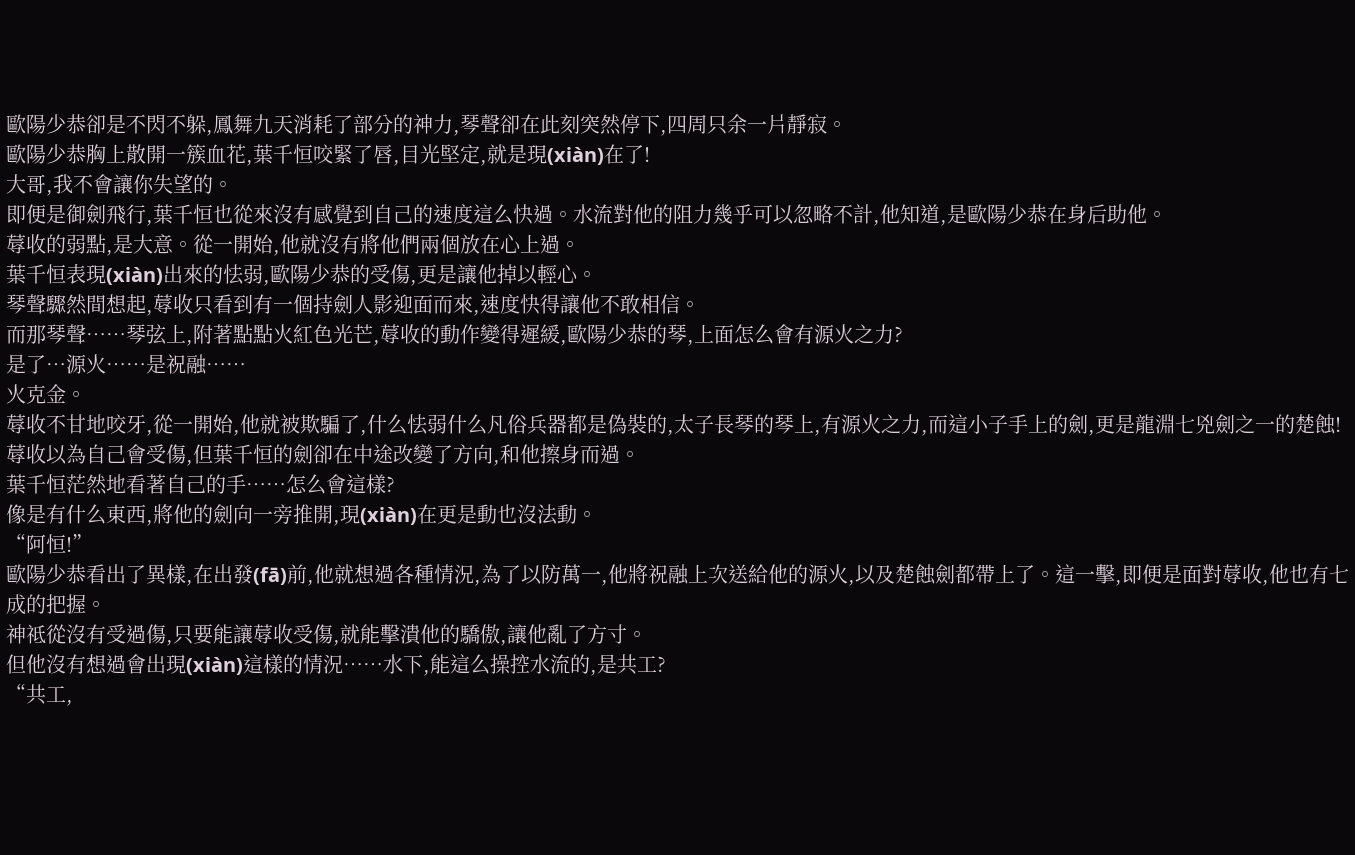歐陽少恭卻是不閃不躲,鳳舞九天消耗了部分的神力,琴聲卻在此刻突然停下,四周只余一片靜寂。
歐陽少恭胸上散開一簇血花,葉千恒咬緊了唇,目光堅定,就是現(xiàn)在了!
大哥,我不會讓你失望的。
即便是御劍飛行,葉千恒也從來沒有感覺到自己的速度這么快過。水流對他的阻力幾乎可以忽略不計,他知道,是歐陽少恭在身后助他。
蓐收的弱點,是大意。從一開始,他就沒有將他們兩個放在心上過。
葉千恒表現(xiàn)出來的怯弱,歐陽少恭的受傷,更是讓他掉以輕心。
琴聲驟然間想起,蓐收只看到有一個持劍人影迎面而來,速度快得讓他不敢相信。
而那琴聲……琴弦上,附著點點火紅色光芒,蓐收的動作變得遲緩,歐陽少恭的琴,上面怎么會有源火之力?
是了…源火……是祝融……
火克金。
蓐收不甘地咬牙,從一開始,他就被欺騙了,什么怯弱什么凡俗兵器都是偽裝的,太子長琴的琴上,有源火之力,而這小子手上的劍,更是龍淵七兇劍之一的楚蝕!
蓐收以為自己會受傷,但葉千恒的劍卻在中途改變了方向,和他擦身而過。
葉千恒茫然地看著自己的手……怎么會這樣?
像是有什么東西,將他的劍向一旁推開,現(xiàn)在更是動也沒法動。
“阿恒!”
歐陽少恭看出了異樣,在出發(fā)前,他就想過各種情況,為了以防萬一,他將祝融上次送給他的源火,以及楚蝕劍都帶上了。這一擊,即便是面對蓐收,他也有七成的把握。
神祗從沒有受過傷,只要能讓蓐收受傷,就能擊潰他的驕傲,讓他亂了方寸。
但他沒有想過會出現(xiàn)這樣的情況……水下,能這么操控水流的,是共工?
“共工,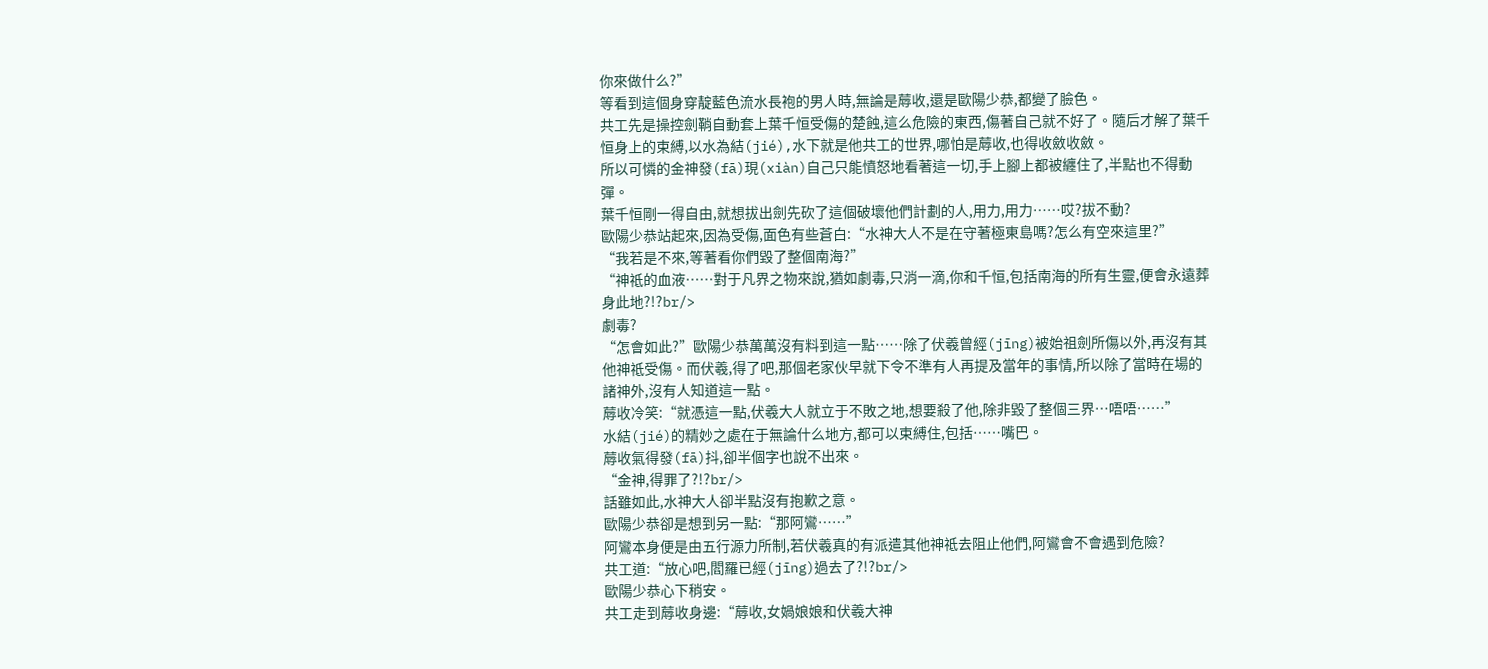你來做什么?”
等看到這個身穿靛藍色流水長袍的男人時,無論是蓐收,還是歐陽少恭,都變了臉色。
共工先是操控劍鞘自動套上葉千恒受傷的楚蝕,這么危險的東西,傷著自己就不好了。隨后才解了葉千恒身上的束縛,以水為結(jié),水下就是他共工的世界,哪怕是蓐收,也得收斂收斂。
所以可憐的金神發(fā)現(xiàn)自己只能憤怒地看著這一切,手上腳上都被纏住了,半點也不得動彈。
葉千恒剛一得自由,就想拔出劍先砍了這個破壞他們計劃的人,用力,用力……哎?拔不動?
歐陽少恭站起來,因為受傷,面色有些蒼白:“水神大人不是在守著極東島嗎?怎么有空來這里?”
“我若是不來,等著看你們毀了整個南海?”
“神祗的血液……對于凡界之物來說,猶如劇毒,只消一滴,你和千恒,包括南海的所有生靈,便會永遠葬身此地?!?br/>
劇毒?
“怎會如此?”歐陽少恭萬萬沒有料到這一點……除了伏羲曾經(jīng)被始祖劍所傷以外,再沒有其他神祗受傷。而伏羲,得了吧,那個老家伙早就下令不準有人再提及當年的事情,所以除了當時在場的諸神外,沒有人知道這一點。
蓐收冷笑:“就憑這一點,伏羲大人就立于不敗之地,想要殺了他,除非毀了整個三界…唔唔……”
水結(jié)的精妙之處在于無論什么地方,都可以束縛住,包括……嘴巴。
蓐收氣得發(fā)抖,卻半個字也說不出來。
“金神,得罪了?!?br/>
話雖如此,水神大人卻半點沒有抱歉之意。
歐陽少恭卻是想到另一點:“那阿鸞……”
阿鸞本身便是由五行源力所制,若伏羲真的有派遣其他神祗去阻止他們,阿鸞會不會遇到危險?
共工道:“放心吧,閻羅已經(jīng)過去了?!?br/>
歐陽少恭心下稍安。
共工走到蓐收身邊:“蓐收,女媧娘娘和伏羲大神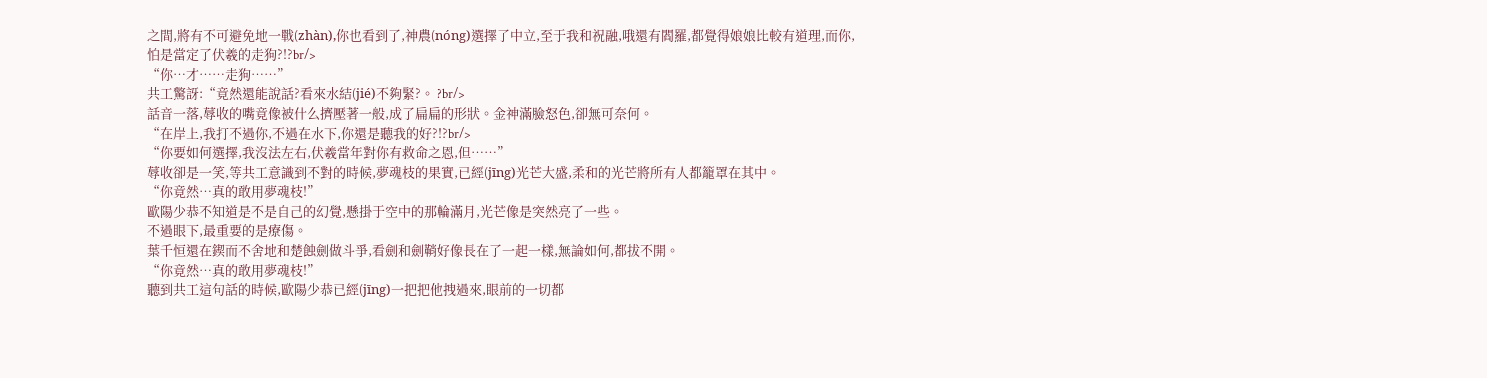之間,將有不可避免地一戰(zhàn),你也看到了,神農(nóng)選擇了中立,至于我和祝融,哦還有閻羅,都覺得娘娘比較有道理,而你,怕是當定了伏羲的走狗?!?br/>
“你…才……走狗……”
共工驚訝:“竟然還能說話?看來水結(jié)不夠緊?。 ?br/>
話音一落,蓐收的嘴竟像被什么擠壓著一般,成了扁扁的形狀。金神滿臉怒色,卻無可奈何。
“在岸上,我打不過你,不過在水下,你還是聽我的好?!?br/>
“你要如何選擇,我沒法左右,伏羲當年對你有救命之恩,但……”
蓐收卻是一笑,等共工意識到不對的時候,夢魂枝的果實,已經(jīng)光芒大盛,柔和的光芒將所有人都籠罩在其中。
“你竟然…真的敢用夢魂枝!”
歐陽少恭不知道是不是自己的幻覺,懸掛于空中的那輪滿月,光芒像是突然亮了一些。
不過眼下,最重要的是療傷。
葉千恒還在鍥而不舍地和楚蝕劍做斗爭,看劍和劍鞘好像長在了一起一樣,無論如何,都拔不開。
“你竟然…真的敢用夢魂枝!”
聽到共工這句話的時候,歐陽少恭已經(jīng)一把把他拽過來,眼前的一切都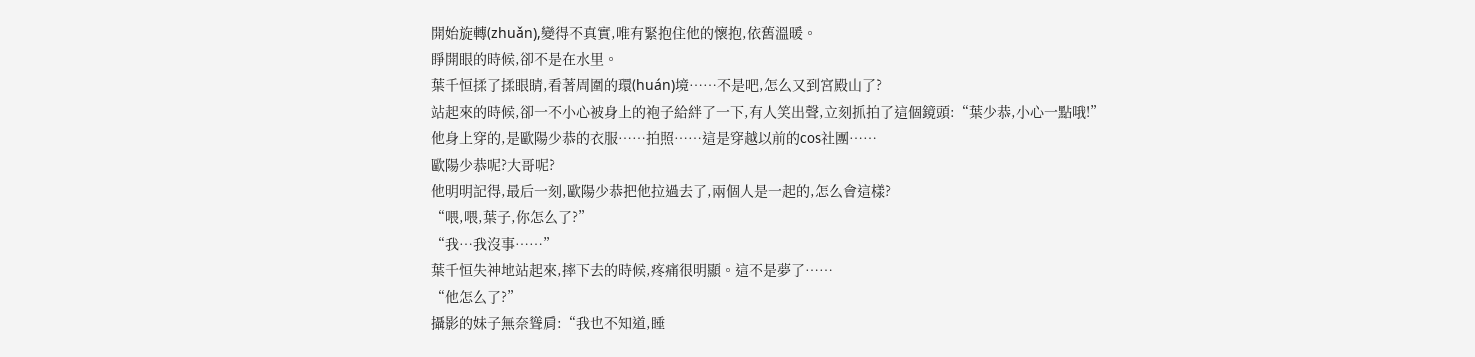開始旋轉(zhuǎn),變得不真實,唯有緊抱住他的懷抱,依舊溫暖。
睜開眼的時候,卻不是在水里。
葉千恒揉了揉眼睛,看著周圍的環(huán)境……不是吧,怎么又到宮殿山了?
站起來的時候,卻一不小心被身上的袍子給絆了一下,有人笑出聲,立刻抓拍了這個鏡頭:“葉少恭,小心一點哦!”
他身上穿的,是歐陽少恭的衣服……拍照……這是穿越以前的cos社團……
歐陽少恭呢?大哥呢?
他明明記得,最后一刻,歐陽少恭把他拉過去了,兩個人是一起的,怎么會這樣?
“喂,喂,葉子,你怎么了?”
“我…我沒事……”
葉千恒失神地站起來,摔下去的時候,疼痛很明顯。這不是夢了……
“他怎么了?”
攝影的妹子無奈聳肩:“我也不知道,睡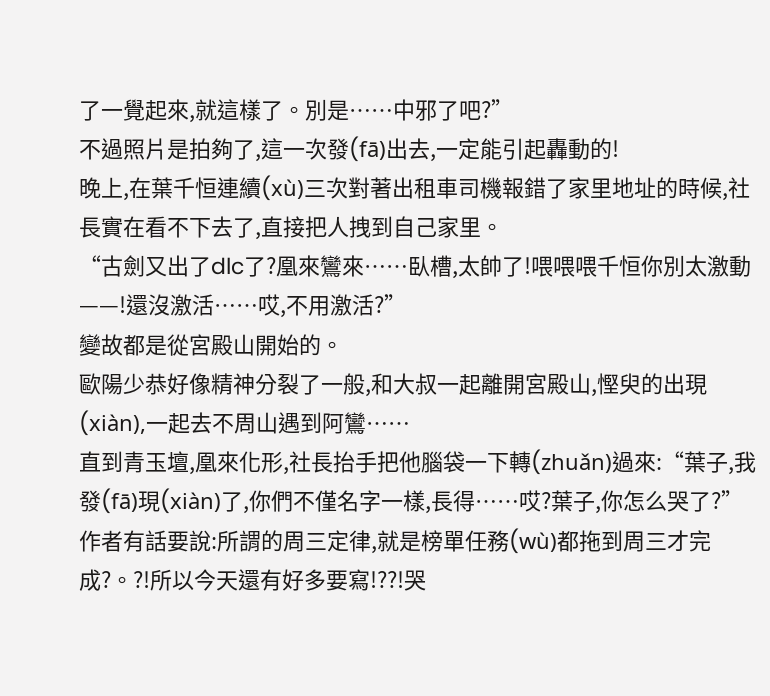了一覺起來,就這樣了。別是……中邪了吧?”
不過照片是拍夠了,這一次發(fā)出去,一定能引起轟動的!
晚上,在葉千恒連續(xù)三次對著出租車司機報錯了家里地址的時候,社長實在看不下去了,直接把人拽到自己家里。
“古劍又出了dlc了?凰來鸞來……臥槽,太帥了!喂喂喂千恒你別太激動——!還沒激活……哎,不用激活?”
變故都是從宮殿山開始的。
歐陽少恭好像精神分裂了一般,和大叔一起離開宮殿山,慳臾的出現(xiàn),一起去不周山遇到阿鸞……
直到青玉壇,凰來化形,社長抬手把他腦袋一下轉(zhuǎn)過來:“葉子,我發(fā)現(xiàn)了,你們不僅名字一樣,長得……哎?葉子,你怎么哭了?”
作者有話要說:所謂的周三定律,就是榜單任務(wù)都拖到周三才完成?。?!所以今天還有好多要寫!??!哭